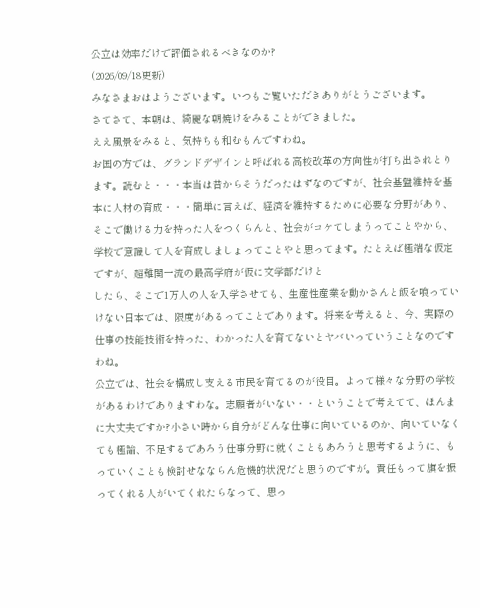公立は効率だけで評価されるべきなのか?
(2026/09/18更新)
みなさまおはようございます。いつもご覧いただきありがとうございます。
さてさて、本朝は、綺麗な朝焼けをみることができました。
ええ風景をみると、気持ちも和むもんですわね。
お国の方では、グランドデザインと呼ばれる高校改革の方向性が打ち出されとります。読むと・・・本当は昔からそうだったはずなのですが、社会基盤維持を基本に人材の育成・・・簡単に言えば、経済を維持するために必要な分野があり、そこで働ける力を持った人をつくらんと、社会がコケてしまうってことやから、学校で意識して人を育成しましょってことやと思ってます。たとえば極端な仮定ですが、超難関一流の最高学府が仮に文学部だけと
したら、そこで1万人の人を入学させても、生産性産業を動かさんと飯を喰っていけない日本では、限度があるってことであります。将来を考えると、今、実際の仕事の技能技術を持った、わかった人を育てないとヤバいっていうことなのですわね。
公立では、社会を構成し支える市民を育てるのが役目。よって様々な分野の学校があるわけでありますわな。志願者がいない・・ということで考えてて、ほんまに大丈夫ですか?小さい時から自分がどんな仕事に向いているのか、向いていなくても極論、不足するであろう仕事分野に就くこともあろうと思考するように、もっていくことも検討せなならん危機的状況だと思うのですが。責任もって旗を振ってくれる人がいてくれたらなって、思っ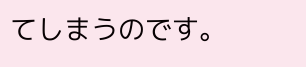てしまうのです。